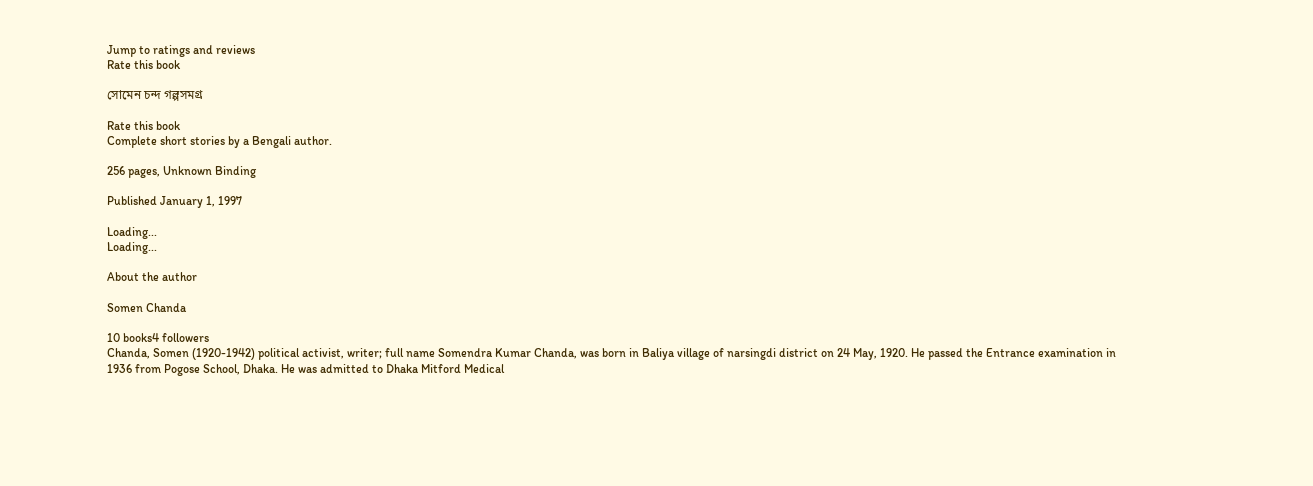Jump to ratings and reviews
Rate this book

সোমেন চন্দ গল্পসমগ্র

Rate this book
Complete short stories by a Bengali author.

256 pages, Unknown Binding

Published January 1, 1997

Loading...
Loading...

About the author

Somen Chanda

10 books4 followers
Chanda, Somen (1920-1942) political activist, writer; full name Somendra Kumar Chanda, was born in Baliya village of narsingdi district on 24 May, 1920. He passed the Entrance examination in 1936 from Pogose School, Dhaka. He was admitted to Dhaka Mitford Medical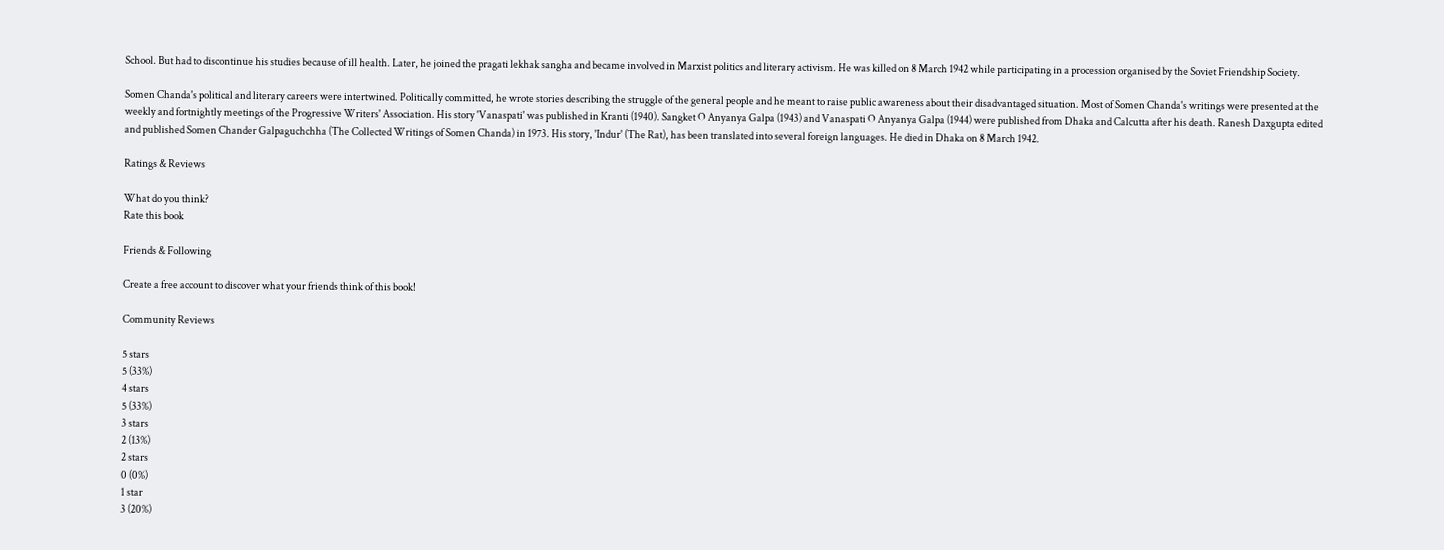School. But had to discontinue his studies because of ill health. Later, he joined the pragati lekhak sangha and became involved in Marxist politics and literary activism. He was killed on 8 March 1942 while participating in a procession organised by the Soviet Friendship Society.

Somen Chanda's political and literary careers were intertwined. Politically committed, he wrote stories describing the struggle of the general people and he meant to raise public awareness about their disadvantaged situation. Most of Somen Chanda's writings were presented at the weekly and fortnightly meetings of the Progressive Writers' Association. His story 'Vanaspati' was published in Kranti (1940). Sangket O Anyanya Galpa (1943) and Vanaspati O Anyanya Galpa (1944) were published from Dhaka and Calcutta after his death. Ranesh Daxgupta edited and published Somen Chander Galpaguchchha (The Collected Writings of Somen Chanda) in 1973. His story, 'Indur' (The Rat), has been translated into several foreign languages. He died in Dhaka on 8 March 1942.

Ratings & Reviews

What do you think?
Rate this book

Friends & Following

Create a free account to discover what your friends think of this book!

Community Reviews

5 stars
5 (33%)
4 stars
5 (33%)
3 stars
2 (13%)
2 stars
0 (0%)
1 star
3 (20%)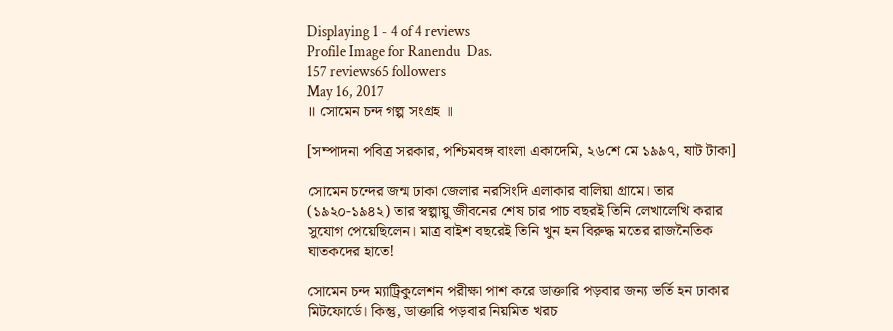Displaying 1 - 4 of 4 reviews
Profile Image for Ranendu  Das.
157 reviews65 followers
May 16, 2017
॥ সোমেন চন্দ গল্প সংগ্রহ ॥

[সম্পাদনা পবিত্র সরকার, পশ্চিমবঙ্গ বাংলা একাদেমি, ২৬শে মে ১৯৯৭, ষাট টাকা]

সোমেন চন্দের জন্ম ঢাকা জেলার নরসিংদি এলাকার বালিয়া গ্রামে। তার (১৯২০-১৯৪২) তার স্বল্পায়ু জীবনের শেষ চার পাচ বছরই তিনি লেখালেখি করার সুযোগ পেয়েছিলেন। মাত্র বাইশ বছরেই তিনি খুন হন বিরুদ্ধ মতের রাজনৈতিক ঘাতকদের হাতে!

সোমেন চন্দ ম্যাট্রিকুলেশন পরীক্ষা পাশ করে ডাক্তারি পড়বার জন্য ভর্তি হন ঢাকার মিটফোর্ডে। কিন্তু, ডাক্তারি পড়বার নিয়মিত খরচ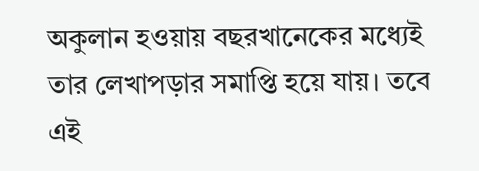অকুলান হওয়ায় বছরখানেকের মধ্যেই তার লেখাপড়ার সমাপ্তি হয়ে যায়। তবে এই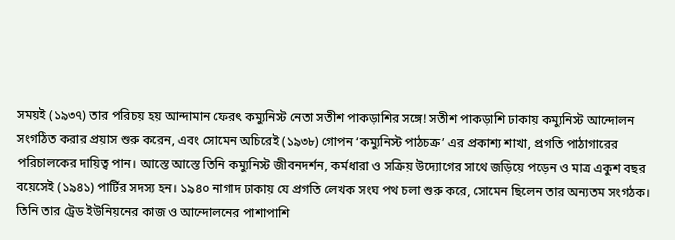সময়ই (১৯৩৭) তার পরিচয় হয় আন্দামান ফেরৎ কম্যুনিস্ট নেতা সতীশ পাকড়াশির সঙ্গে! সতীশ পাকড়াশি ঢাকায় কম্যুনিস্ট আন্দোলন সংগঠিত করার প্রয়াস শুরু করেন, এবং সোমেন অচিরেই (১৯৩৮) গোপন ‘কম্যুনিস্ট পাঠচক্র’ এর প্রকাশ্য শাখা, প্রগতি পাঠাগারের পরিচালকের দায়িত্ব পান। আস্তে আস্তে তিনি কম্যুনিস্ট জীবনদর্শন, কর্মধারা ও সক্রিয় উদ্যোগের সাথে জড়িয়ে পড়েন ও মাত্র একুশ বছর বয়েসেই (১৯৪১) পার্টির সদস্য হন। ১৯৪০ নাগাদ ঢাকায় যে প্রগতি লেখক সংঘ পথ চলা শুরু করে, সোমেন ছিলেন তার অন্যতম সংগঠক। তিনি তার ট্রেড ইউনিয়নের কাজ ও আন্দোলনের পাশাপাশি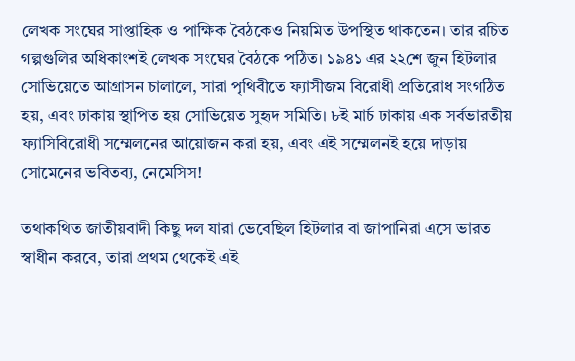লেখক সংঘের সাপ্তাহিক ও পাক্ষিক বৈঠকেও নিয়মিত উপস্থিত থাকতেন। তার রচিত গল্পগুলির অধিকাংশই লেখক সংঘের বৈঠকে পঠিত। ১৯৪১ এর ২২শে জুন হিটলার সোভিয়েতে আগ্রাসন চালালে, সারা পৃথিবীতে ফ্যাসীজম বিরোধী প্রতিরোধ সংগঠিত হয়, এবং ঢাকায় স্থাপিত হয় সোভিয়েত সুহৃদ সমিতি। ৮ই মার্চ ঢাকায় এক সর্বভারতীয় ফ্যাসিবিরোধী সম্মেলনের আয়োজন করা হয়, এবং এই সম্মেলনই হয়ে দাড়ায় সোমেনের ভবিতব্য, নেমেসিস!

তথাকথিত জাতীয়বাদী কিছু দল যারা ভেবেছিল হিটলার বা জাপানিরা এসে ভারত স্বাধীন করবে, তারা প্রথম থেকেই এই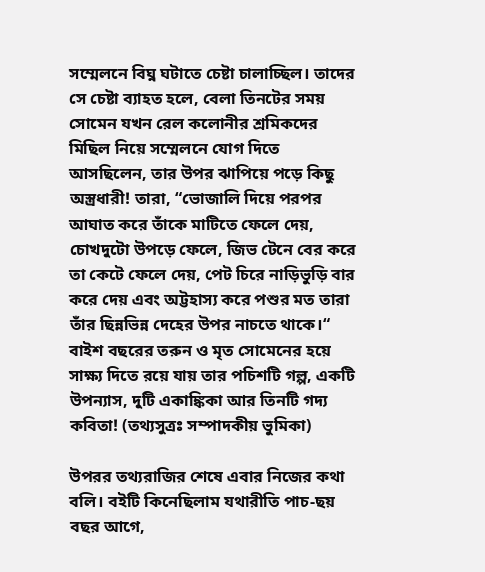সম্মেলনে বিঘ্ন ঘটাতে চেষ্টা চালাচ্ছিল। তাদের সে চেষ্টা ব্যাহত হলে, বেলা তিনটের সময় সোমেন যখন রেল কলোনীর শ্রমিকদের মিছিল নিয়ে সম্মেলনে যোগ দিতে আসছিলেন, তার উপর ঝাপিয়ে পড়ে কিছু অস্ত্রধারী! তারা, “ভোজালি দিয়ে পরপর আঘাত করে তাঁকে মাটিতে ফেলে দেয়, চোখদুটো উপড়ে ফেলে, জিভ টেনে বের করে তা কেটে ফেলে দেয়, পেট চিরে নাড়িভুড়ি বার করে দেয় এবং অট্টহাস্য করে পশুর মত তারা তাঁর ছিন্নভিন্ন দেহের উপর নাচতে থাকে।“ বাইশ বছরের তরুন ও মৃত সোমেনের হয়ে সাক্ষ্য দিতে রয়ে যায় তার পচিশটি গল্প, একটি উপন্যাস, দুটি একাঙ্কিকা আর তিনটি গদ্য কবিতা! (তথ্যসুত্রঃ সম্পাদকীয় ভুমিকা)

উপরর তথ্যরাজির শেষে এবার নিজের কথা বলি। বইটি কিনেছিলাম যথারীতি পাচ-ছয় বছর আগে,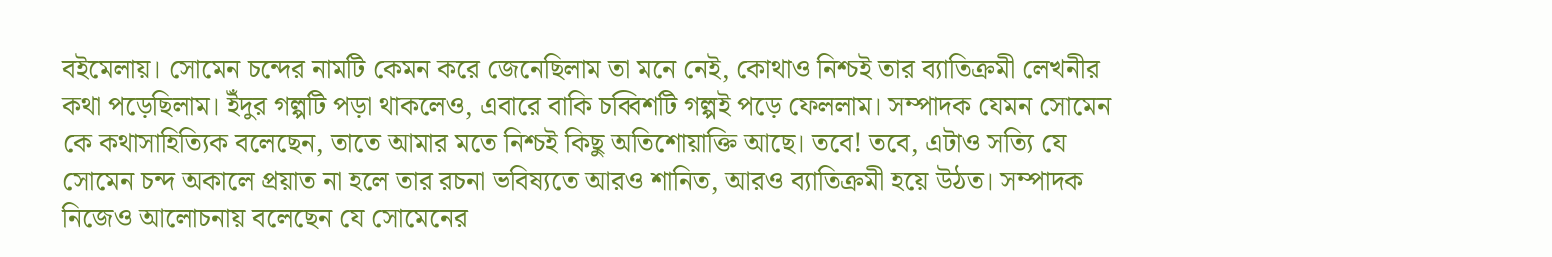বইমেলায়। সোমেন চন্দের নামটি কেমন করে জেনেছিলাম তা মনে নেই, কোথাও নিশ্চই তার ব্যাতিক্রমী লেখনীর কথা পড়েছিলাম। ইঁদুর গল্পটি পড়া থাকলেও, এবারে বাকি চব্বিশটি গল্পই পড়ে ফেললাম। সম্পাদক যেমন সোমেন কে কথাসাহিত্যিক বলেছেন, তাতে আমার মতে নিশ্চই কিছু অতিশোয়াক্তি আছে। তবে! তবে, এটাও সত্যি যে সোমেন চন্দ অকালে প্রয়াত না হলে তার রচনা ভবিষ্যতে আরও শানিত, আরও ব্যাতিক্রমী হয়ে উঠত। সম্পাদক নিজেও আলোচনায় বলেছেন যে সোমেনের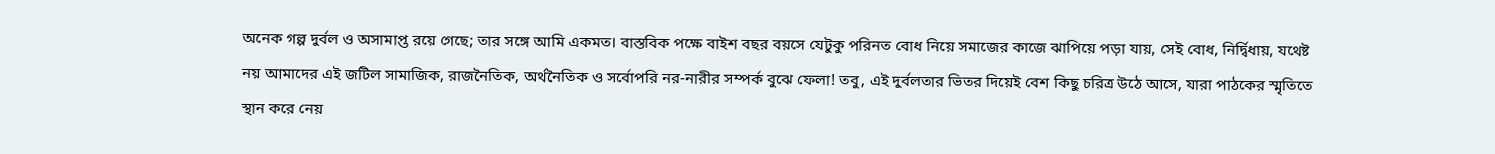অনেক গল্প দুর্বল ও অসামাপ্ত রয়ে গেছে; তার সঙ্গে আমি একমত। বাস্তবিক পক্ষে বাইশ বছর বয়সে যেটুকু পরিনত বোধ নিয়ে সমাজের কাজে ঝাপিয়ে পড়া যায়, সেই বোধ, নির্দ্বিধায়, যথেষ্ট নয় আমাদের এই জটিল সামাজিক, রাজনৈতিক, অর্থনৈতিক ও সর্বোপরি নর-নারীর সম্পর্ক বুঝে ফেলা! তবু, এই দুর্বলতার ভিতর দিয়েই বেশ কিছু চরিত্র উঠে আসে, যারা পাঠকের স্মৃতিতে স্থান করে নেয়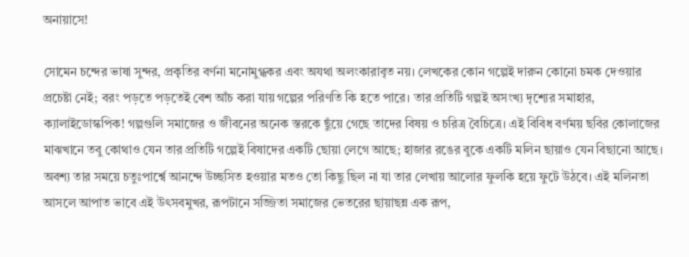অনায়াসে!

সোমেন চন্দের ভাষা সুন্দর, প্রকৃতির বর্ণনা মনোমুগ্ধকর এবং অযথা অলংকারাবৃত নয়। লেখকের কোন গল্পেই দারুন কোনো চমক দেওয়ার প্রচেষ্টা নেই; বরং পড়তে পড়তেই বেশ আঁচ করা যায় গল্পের পরিণতি কি হতে পারে। তার প্রতিটি গল্পই অসংখ্য দৃশ্যের সমাহার, ক্যালাইডোস্কপিক! গল্পগুলি সমাজের ও জীবনের অনেক স্তরকে ছুঁয়ে গেছে তাদের বিষয় ও চরিত্র বৈচিত্রে। এই বিবিধ বর্ণময় ছবির কোলাজের মাঝখানে তবু কোথাও যেন তার প্রতিটি গল্পেই বিষাদের একটি ছোয়া লেগে আছে; হাজার রঙের বুকে একটি মলিন ছায়াও যেন বিছানো আছে। অবশ্য তার সময়ে চতুঃপার্শ্বে আনন্দে উচ্ছসিত হওয়ার মতও তো কিছু ছিল না যা তার লেখায় আলোর ফুলকি হয়ে ফুটে উঠবে। এই মলিনতা আসলে আপাত ভাবে এই উৎসবমুখর, রূপটানে সজ্জিতা সমাজের ভেতরের ছায়াছন্ন এক রূপ,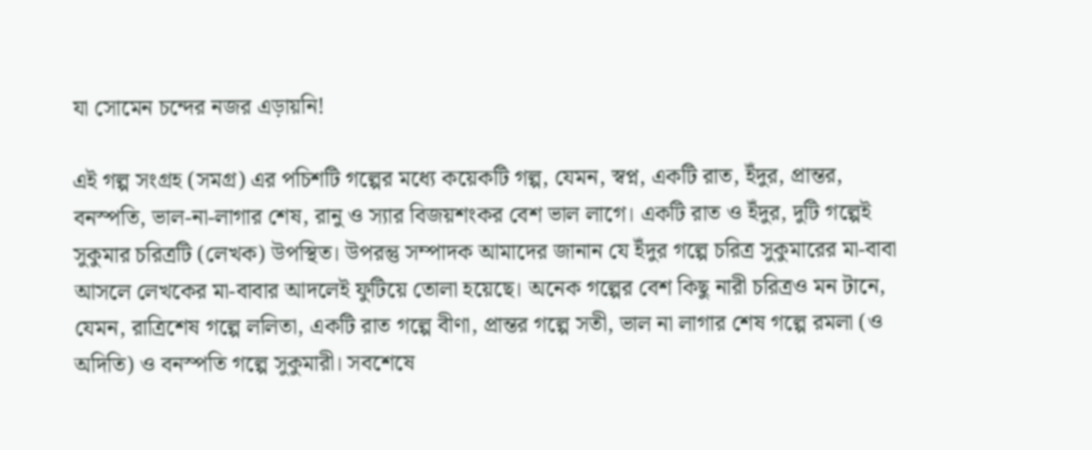যা সোমেন চন্দের নজর এড়ায়নি!

এই গল্প সংগ্রহ (সমগ্র) এর পচিশটি গল্পের মধ্যে কয়েকটি গল্প, যেমন, স্বপ্ন, একটি রাত, ইঁদুর, প্রান্তর, বনস্পতি, ভাল-না-লাগার শেষ, রানু ও স্যার বিজয়শংকর বেশ ভাল লাগে। একটি রাত ও ইঁদুর, দুটি গল্পেই সুকুমার চরিত্রটি (লেখক) উপস্থিত। উপরন্তু সম্পাদক আমাদের জানান যে ইঁদুর গল্পে চরিত্র সুকুমারের মা-বাবা আসলে লেখকের মা-বাবার আদলেই ফুটিয়ে তোলা হয়েছে। অনেক গল্পের বেশ কিছু নারী চরিত্রও মন টানে, যেমন, রাত্রিশেষ গল্পে ললিতা, একটি রাত গল্পে বীণা, প্রান্তর গল্পে সতী, ভাল না লাগার শেষ গল্পে রমলা (ও অদিতি) ও বনস্পতি গল্পে সুকুমারী। সবশেষে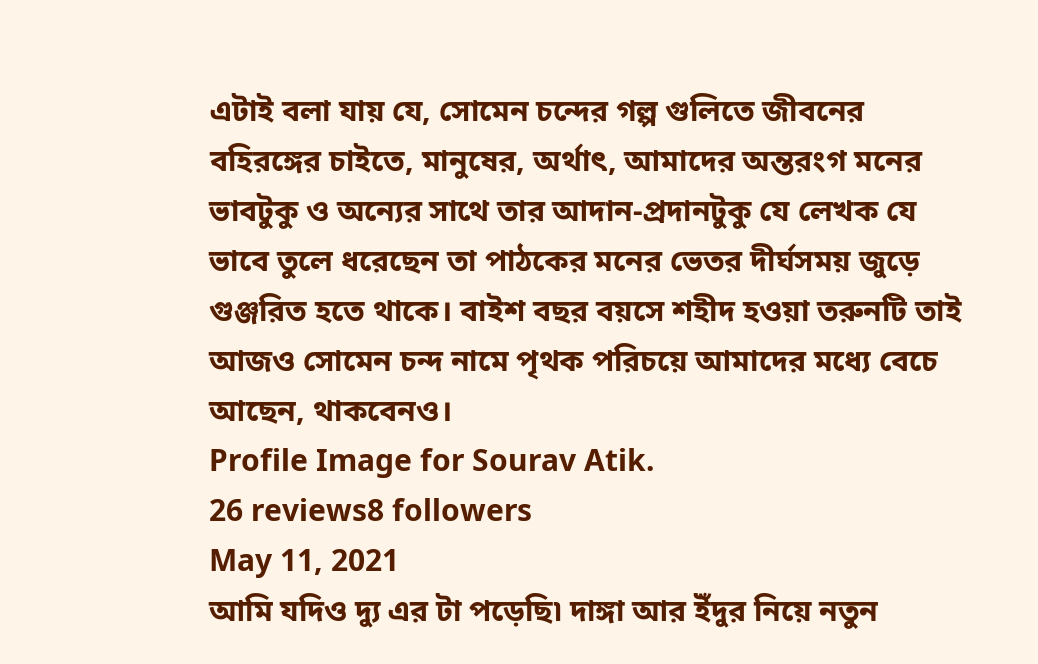এটাই বলা যায় যে, সোমেন চন্দের গল্প গুলিতে জীবনের বহিরঙ্গের চাইতে, মানুষের, অর্থাৎ, আমাদের অন্তরংগ মনের ভাবটুকু ও অন্যের সাথে তার আদান-প্রদানটুকু যে লেখক যে ভাবে তুলে ধরেছেন তা পাঠকের মনের ভেতর দীর্ঘসময় জুড়ে গুঞ্জরিত হতে থাকে। বাইশ বছর বয়সে শহীদ হওয়া তরুনটি তাই আজও সোমেন চন্দ নামে পৃথক পরিচয়ে আমাদের মধ্যে বেচে আছেন, থাকবেনও।
Profile Image for Sourav Atik.
26 reviews8 followers
May 11, 2021
আমি যদিও দ্যু এর টা পড়েছি৷ দাঙ্গা আর ইঁদুর নিয়ে নতুন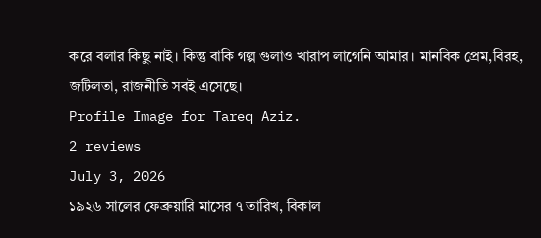করে বলার কিছু নাই। কিন্তু বাকি গল্প গুলাও খারাপ লাগেনি আমার। মানবিক প্রেম,বিরহ, জটিলতা, রাজনীতি সবই এসেছে।
Profile Image for Tareq Aziz.
2 reviews
July 3, 2026
১৯২৬ সালের ফেব্রুয়ারি মাসের ৭ তারিখ, বিকাল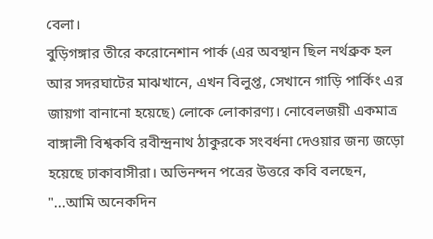বেলা।
বুড়িগঙ্গার তীরে করোনেশান পার্ক (এর অবস্থান ছিল নর্থব্রুক হল আর সদরঘাটের মাঝখানে, এখন বিলুপ্ত, সেখানে গাড়ি পার্কিং এর জায়গা বানানো হয়েছে) লোকে লোকারণ্য। নোবেলজয়ী একমাত্র বাঙ্গালী বিশ্বকবি রবীন্দ্রনাথ ঠাকুরকে সংবর্ধনা দেওয়ার জন্য জড়ো হয়েছে ঢাকাবাসীরা। অভিনন্দন পত্রের উত্তরে কবি বলছেন, "...আমি অনেকদিন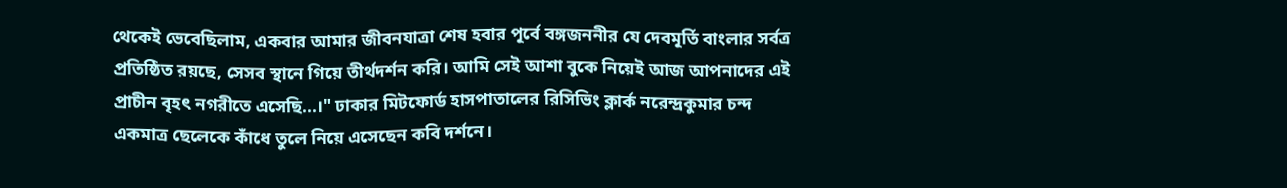থেকেই ভেবেছিলাম, একবার আমার জীবনযাত্রা শেষ হবার পূর্বে বঙ্গজননীর যে দেবমূর্তি বাংলার সর্বত্র প্রতিষ্ঠিত রয়ছে, সেসব স্থানে গিয়ে তীর্থদর্শন করি। আমি সেই আশা বুকে নিয়েই আজ আপনাদের এই প্রাচীন বৃহৎ নগরীতে এসেছি...।" ঢাকার মিটফোর্ড হাসপাতালের রিসিভিং ক্লার্ক নরেন্দ্রকুমার চন্দ একমাত্র ছেলেকে কাঁধে তুলে নিয়ে এসেছেন কবি দর্শনে।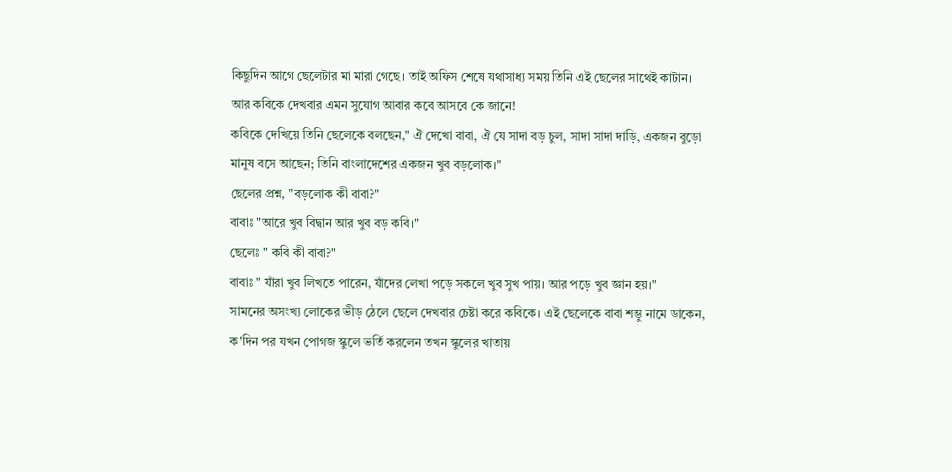কিছুদিন আগে ছেলেটার মা মারা গেছে। তাই অফিস শেষে যথাসাধ্য সময় তিনি এই ছেলের সাথেই কাটান। আর কবিকে দেখবার এমন সুযোগ আবার কবে আসবে কে জানে!
কবিকে দেখিয়ে তিনি ছেলেকে বলছেন," ঐ দেখো বাবা, ঐ যে সাদা বড় চুল, সাদা সাদা দাড়ি, একজন বুড়ো মানুষ বসে আছেন; তিনি বাংলাদেশের একজন খুব বড়লোক।"
ছেলের প্রশ্ন, "বড়লোক কী বাবা?"
বাবাঃ "আরে খুব বিদ্বান আর খুব বড় কবি।"
ছেলেঃ " কবি কী বাবা?"
বাবাঃ " যাঁরা খুব লিখতে পারেন, যাঁদের লেখা পড়ে সকলে খুব সুখ পায়। আর পড়ে খুব জ্ঞান হয়।"
সামনের অসংখ্য লোকের ভীড় ঠেলে ছেলে দেখবার চেষ্টা করে কবিকে। এই ছেলেকে বাবা শম্ভু নামে ডাকেন, ক'দিন পর যখন পোগজ স্কুলে ভর্তি করলেন তখন স্কুলের খাতায়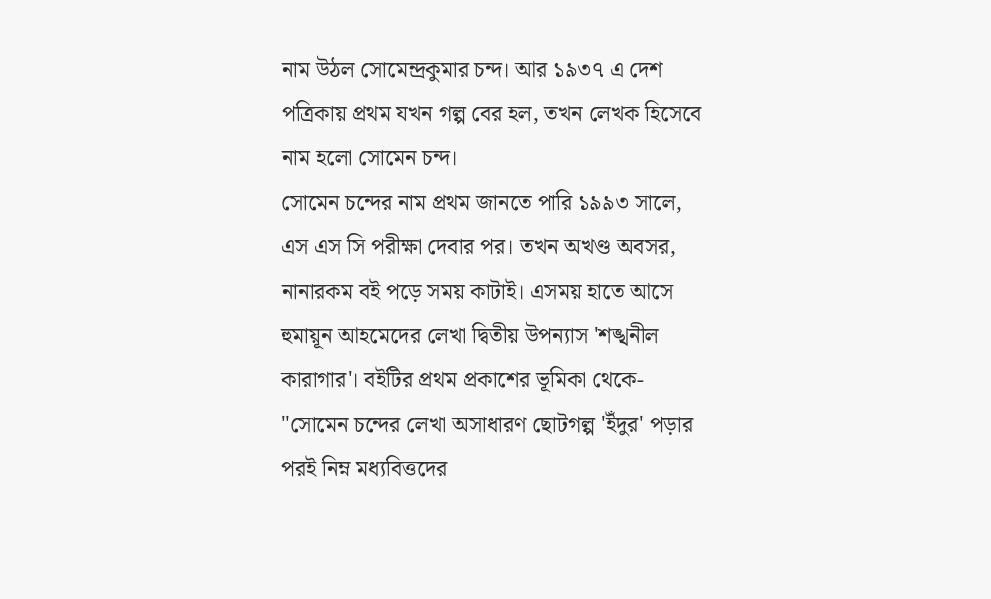নাম উঠল সোমেন্দ্রকুমার চন্দ। আর ১৯৩৭ এ দেশ পত্রিকায় প্রথম যখন গল্প বের হল, তখন লেখক হিসেবে নাম হলো সোমেন চন্দ।
সোমেন চন্দের নাম প্রথম জানতে পারি ১৯৯৩ সালে, এস এস সি পরীক্ষা দেবার পর। তখন অখণ্ড অবসর, নানারকম বই পড়ে সময় কাটাই। এসময় হাতে আসে হুমায়ূন আহমেদের লেখা দ্বিতীয় উপন্যাস 'শঙ্খনীল কারাগার'। বইটির প্রথম প্রকাশের ভূমিকা থেকে- "সোমেন চন্দের লেখা অসাধারণ ছোটগল্প 'ইঁদুর' পড়ার পরই নিম্ন মধ্যবিত্তদের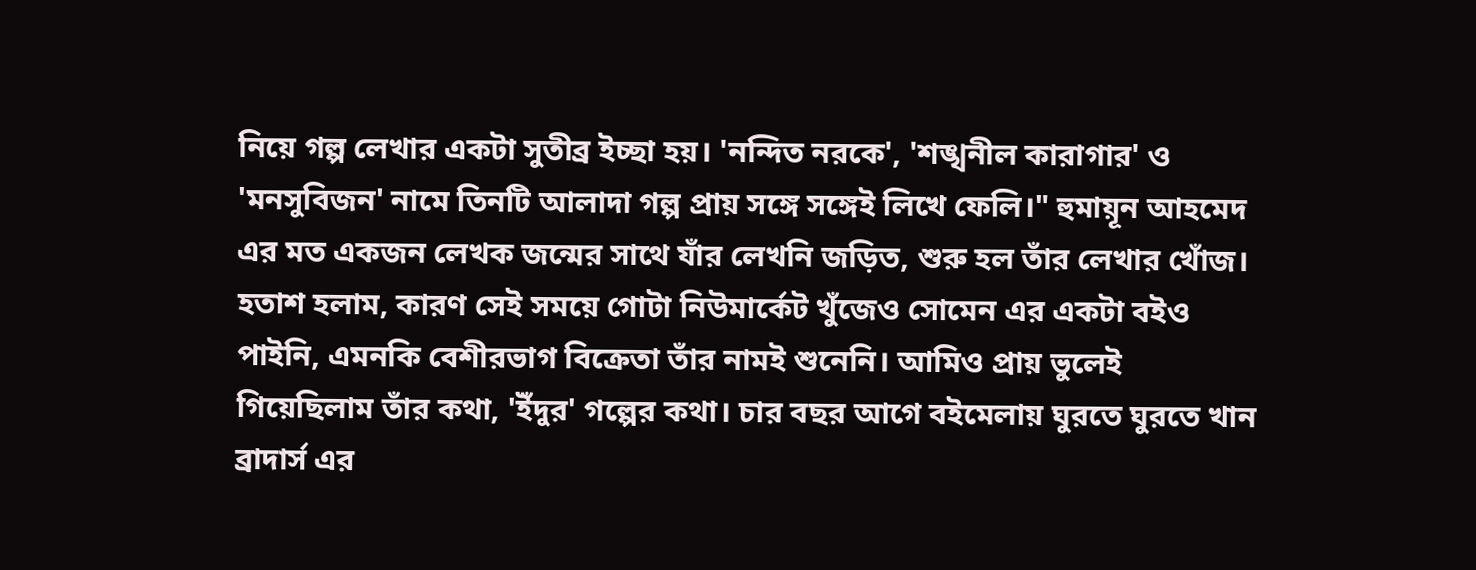নিয়ে গল্প লেখার একটা সুতীব্র ইচ্ছা হয়। 'নন্দিত নরকে', 'শঙ্খনীল কারাগার' ও 'মনসুবিজন' নামে তিনটি আলাদা গল্প প্রায় সঙ্গে সঙ্গেই লিখে ফেলি।" হুমায়ূন আহমেদ এর মত একজন লেখক জন্মের সাথে যাঁর লেখনি জড়িত, শুরু হল তাঁর লেখার খোঁজ।
হতাশ হলাম, কারণ সেই সময়ে গোটা নিউমার্কেট খুঁজেও সোমেন এর একটা বইও পাইনি, এমনকি বেশীরভাগ বিক্রেতা তাঁর নামই শুনেনি। আমিও প্রায় ভুলেই গিয়েছিলাম তাঁর কথা, 'ইঁদুর' গল্পের কথা। চার বছর আগে বইমেলায় ঘুরতে ঘুরতে খান ব্রাদার্স এর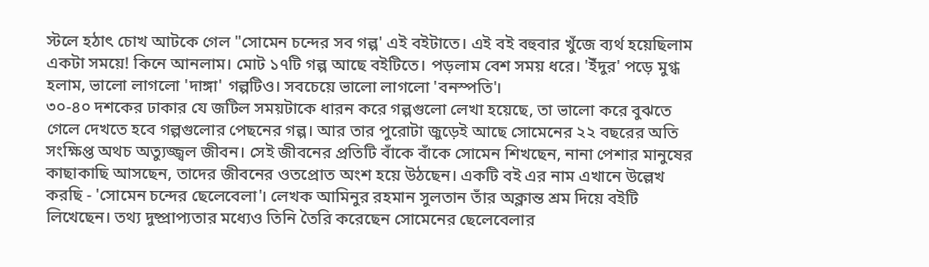স্টলে হঠাৎ চোখ আটকে গেল "সোমেন চন্দের সব গল্প' এই বইটাতে। এই বই বহুবার খুঁজে ব্যর্থ হয়েছিলাম একটা সময়ে! কিনে আনলাম। মোট ১৭টি গল্প আছে বইটিতে। পড়লাম বেশ সময় ধরে। 'ইঁদুর' পড়ে মুগ্ধ হলাম, ভালো লাগলো 'দাঙ্গা' গল্পটিও। সবচেয়ে ভালো লাগলো 'বনস্পতি'।
৩০-৪০ দশকের ঢাকার যে জটিল সময়টাকে ধারন করে গল্পগুলো লেখা হয়েছে, তা ভালো করে বুঝতে গেলে দেখতে হবে গল্পগুলোর পেছনের গল্প। আর তার পুরোটা জুড়েই আছে সোমেনের ২২ বছরের অতি সংক্ষিপ্ত অথচ অত্যুজ্জ্বল জীবন। সেই জীবনের প্রতিটি বাঁকে বাঁকে সোমেন শিখছেন, নানা পেশার মানুষের কাছাকাছি আসছেন, তাদের জীবনের ওতপ্রোত অংশ হয়ে উঠছেন। একটি বই এর নাম এখানে উল্লেখ করছি - 'সোমেন চন্দের ছেলেবেলা'। লেখক আমিনুর রহমান সুলতান তাঁর অক্লান্ত শ্রম দিয়ে বইটি লিখেছেন। তথ্য দুষ্প্রাপ্যতার মধ্যেও তিনি তৈরি করেছেন সোমেনের ছেলেবেলার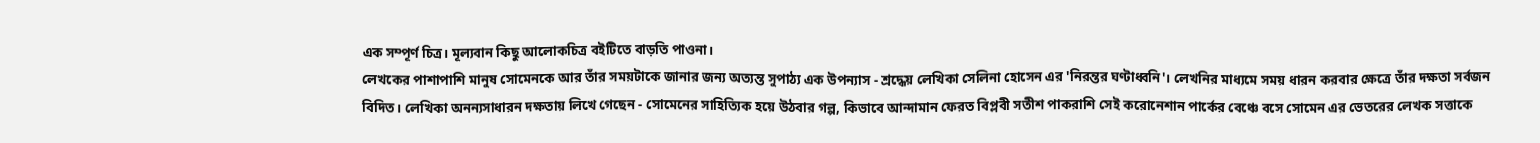এক সম্পূর্ণ চিত্র। মূল্যবান কিছু আলোকচিত্র বইটিতে বাড়তি পাওনা।
লেখকের পাশাপাশি মানুষ সোমেনকে আর তাঁর সময়টাকে জানার জন্য অত্যন্ত সুপাঠ্য এক উপন্যাস - শ্রদ্ধেয় লেখিকা সেলিনা হোসেন এর 'নিরন্তর ঘণ্টাধ্বনি'। লেখনির মাধ্যমে সময় ধারন করবার ক্ষেত্রে তাঁর দক্ষতা সর্বজন বিদিত। লেখিকা অনন্যসাধারন দক্ষতায় লিখে গেছেন - সোমেনের সাহিত্যিক হয়ে উঠবার গল্প, কিভাবে আন্দামান ফেরত বিপ্লবী সতীশ পাকরাশি সেই করোনেশান পার্কের বেঞ্চে বসে সোমেন এর ভেতরের লেখক সত্তাকে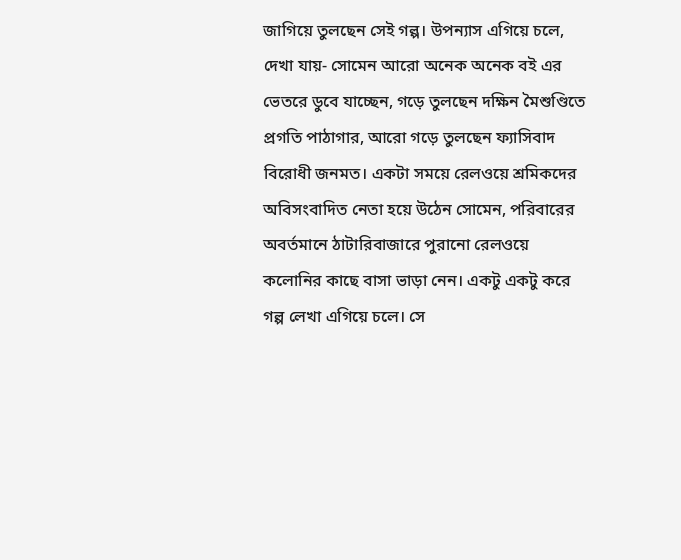জাগিয়ে তুলছেন সেই গল্প। উপন্যাস এগিয়ে চলে, দেখা যায়- সোমেন আরো অনেক অনেক বই এর ভেতরে ডুবে যাচ্ছেন, গড়ে তুলছেন দক্ষিন মৈশুণ্ডিতে প্রগতি পাঠাগার, আরো গড়ে তুলছেন ফ্যাসিবাদ বিরোধী জনমত। একটা সময়ে রেলওয়ে শ্রমিকদের অবিসংবাদিত নেতা হয়ে উঠেন সোমেন, পরিবারের অবর্তমানে ঠাটারিবাজারে পুরানো রেলওয়ে কলোনির কাছে বাসা ভাড়া নেন। একটু একটু করে গল্প লেখা এগিয়ে চলে। সে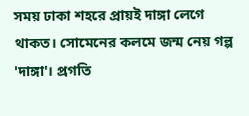সময় ঢাকা শহরে প্রায়ই দাঙ্গা লেগে থাকত। সোমেনের কলমে জন্ম নেয় গল্প 'দাঙ্গা'। প্রগতি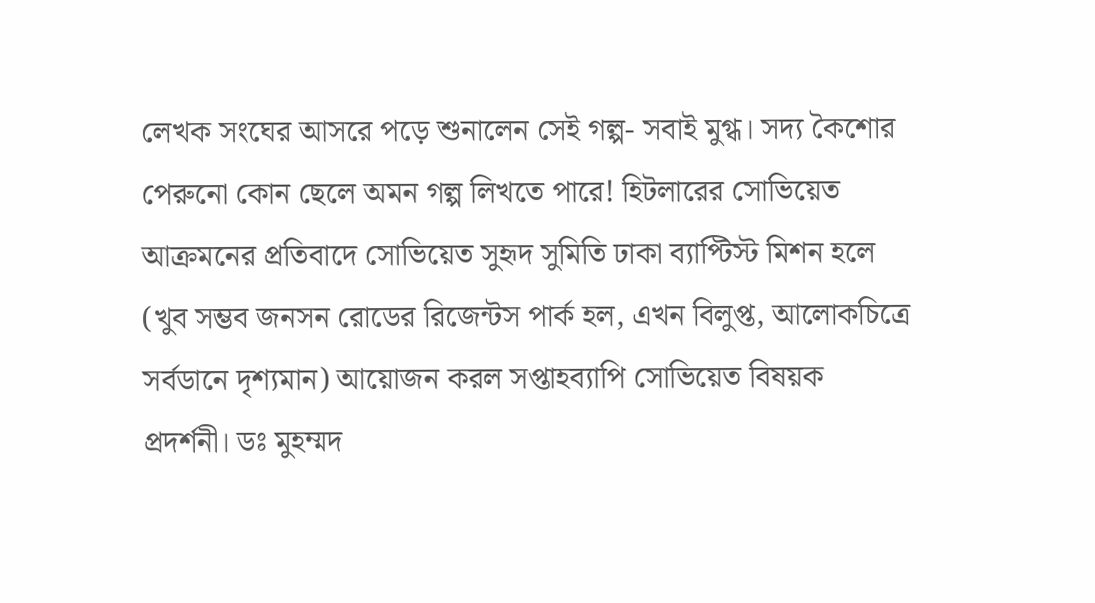লেখক সংঘের আসরে পড়ে শুনালেন সেই গল্প- সবাই মুগ্ধ। সদ্য কৈশোর পেরুনো কোন ছেলে অমন গল্প লিখতে পারে! হিটলারের সোভিয়েত আক্রমনের প্রতিবাদে সোভিয়েত সুহৃদ সুমিতি ঢাকা ব্যাপ্টিস্ট মিশন হলে (খুব সম্ভব জনসন রোডের রিজেন্টস পার্ক হল, এখন বিলুপ্ত, আলোকচিত্রে সর্বডানে দৃশ্যমান) আয়োজন করল সপ্তাহব্যাপি সোভিয়েত বিষয়ক প্রদর্শনী। ডঃ মুহম্মদ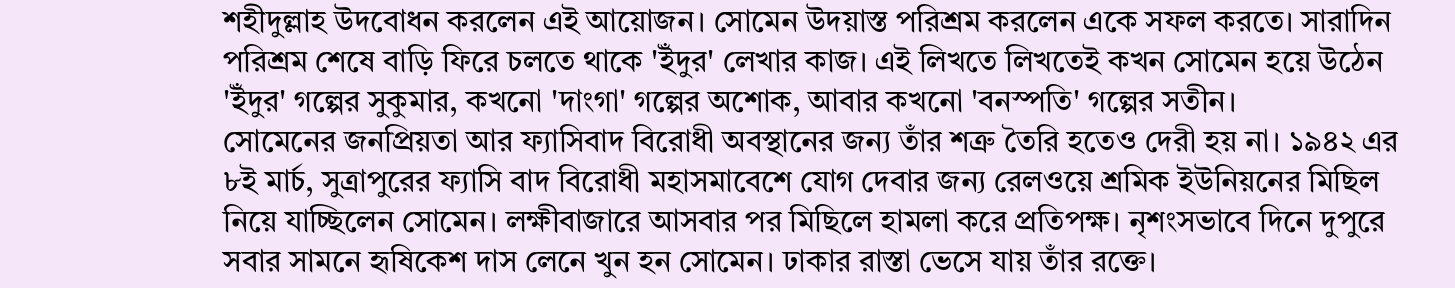শহীদুল্লাহ উদবোধন করলেন এই আয়োজন। সোমেন উদয়াস্ত পরিশ্রম করলেন একে সফল করতে। সারাদিন পরিশ্রম শেষে বাড়ি ফিরে চলতে থাকে 'ইঁদুর' লেখার কাজ। এই লিখতে লিখতেই কখন সোমেন হয়ে উঠেন 'ইঁদুর' গল্পের সুকুমার, কখনো 'দাংগা' গল্পের অশোক, আবার কখনো 'বনস্পতি' গল্পের সতীন।
সোমেনের জনপ্রিয়তা আর ফ্যাসিবাদ বিরোধী অবস্থানের জন্য তাঁর শত্রু তৈরি হতেও দেরী হয় না। ১৯৪২ এর ৮ই মার্চ, সুত্রাপুরের ফ্যাসি বাদ বিরোধী মহাসমাবেশে যোগ দেবার জন্য রেলওয়ে শ্রমিক ইউনিয়নের মিছিল নিয়ে যাচ্ছিলেন সোমেন। লক্ষীবাজারে আসবার পর মিছিলে হামলা করে প্রতিপক্ষ। নৃশংসভাবে দিনে দুপুরে সবার সামনে হৃষিকেশ দাস লেনে খুন হন সোমেন। ঢাকার রাস্তা ভেসে যায় তাঁর রক্তে।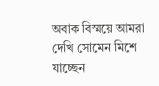অবাক বিস্ময়ে আমরা দেখি সোমেন মিশে যাচ্ছেন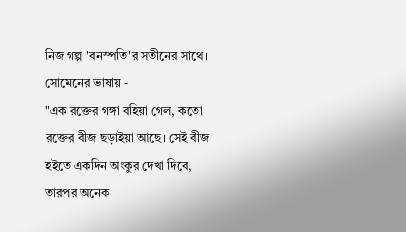নিজ গল্প 'বনস্পতি'র সতীনের সাথে। সোমেনের ভাষায় -
"এক রক্তের গঙ্গা বহিয়া গেল, কতো রক্তের বীজ ছড়াইয়া আছে। সেই বীজ হইতে একদিন অংকুর দেখা দিবে, তারপর অনেক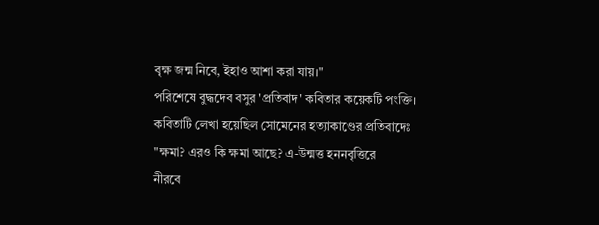বৃক্ষ জন্ম নিবে, ইহাও আশা করা যায়।"
পরিশেষে বুদ্ধদেব বসুর 'প্রতিবাদ' কবিতার কয়েকটি পংক্তি। কবিতাটি লেখা হয়েছিল সোমেনের হত্যাকাণ্ডের প্রতিবাদেঃ
"ক্ষমা? এরও কি ক্ষমা আছে? এ-উন্মত্ত হননবৃত্তিরে
নীরবে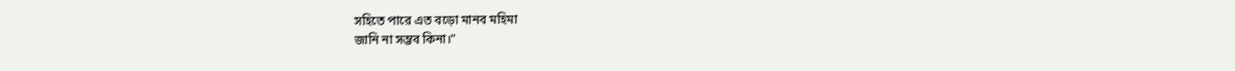সহিতে পারে এত বড়ো মানব মহিমা
জানি না সম্ভব কিনা।"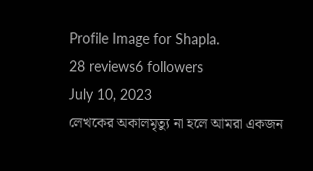Profile Image for Shapla.
28 reviews6 followers
July 10, 2023
লেখকের অকালমৃত্যু না হলে আমরা একজন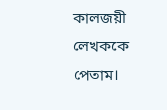কালজয়ী লেখককে পেতাম।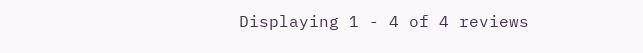Displaying 1 - 4 of 4 reviews